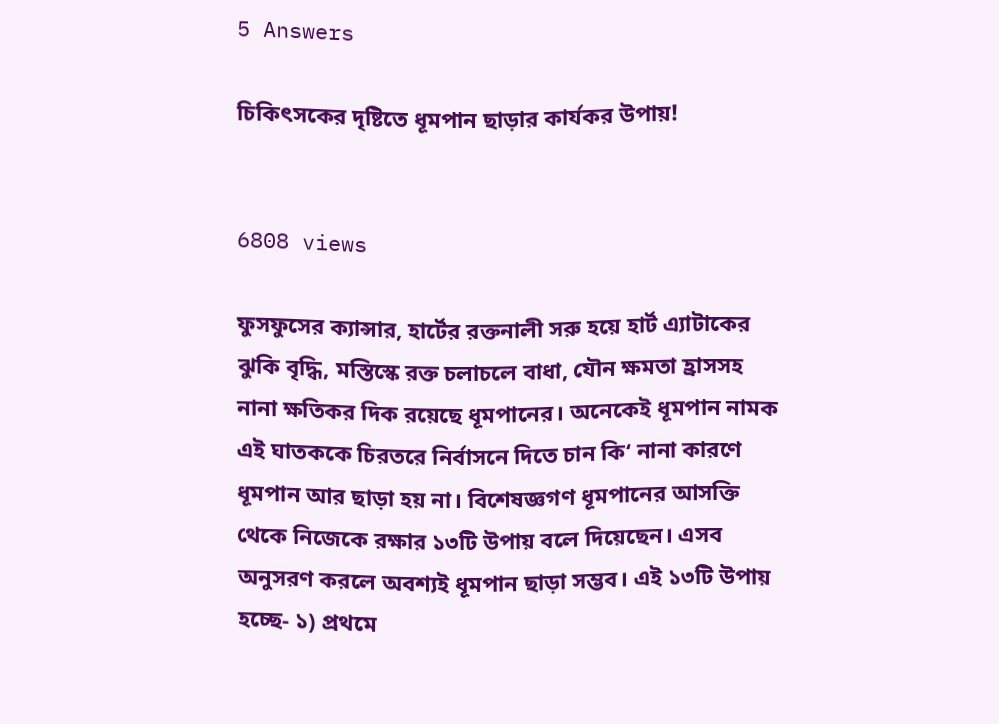5 Answers

চিকিৎসকের দৃষ্টিতে ধূমপান ছাড়ার কার্যকর উপায়!


6808 views

ফুসফুসের ক্যান্সার, হার্টের রক্তনালী সরু হয়ে হার্ট এ্যাটাকের ঝুকি বৃদ্ধি, মস্তিস্কে রক্ত চলাচলে বাধা, যৌন ক্ষমতা হ্রাসসহ নানা ক্ষতিকর দিক রয়েছে ধূমপানের। অনেকেই ধূমপান নামক এই ঘাতককে চিরতরে নির্বাসনে দিতে চান কি‘ নানা কারণে ধূমপান আর ছাড়া হয় না। বিশেষজ্ঞগণ ধূমপানের আসক্তি থেকে নিজেকে রক্ষার ১৩টি উপায় বলে দিয়েছেন। এসব অনুসরণ করলে অবশ্যই ধূমপান ছাড়া সম্ভব। এই ১৩টি উপায় হচ্ছে- ১) প্রথমে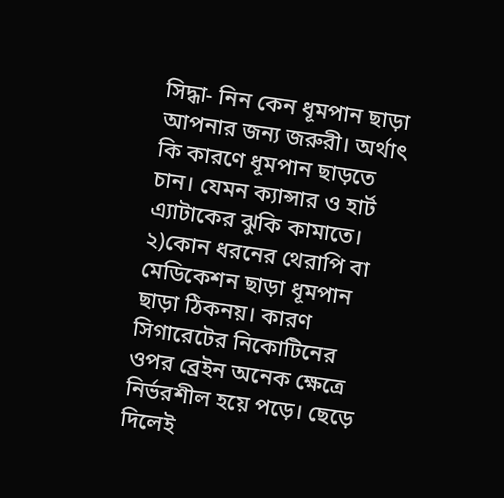সিদ্ধা- নিন কেন ধূমপান ছাড়া আপনার জন্য জরুরী। অর্থাৎ কি কারণে ধূমপান ছাড়তে চান। যেমন ক্যান্সার ও হার্ট এ্যাটাকের ঝুকি কামাতে। ২)কোন ধরনের থেরাপি বা মেডিকেশন ছাড়া ধূমপান ছাড়া ঠিকনয়। কারণ সিগারেটের নিকোটিনের ওপর ব্রেইন অনেক ক্ষেত্রে নির্ভরশীল হয়ে পড়ে। ছেড়ে দিলেই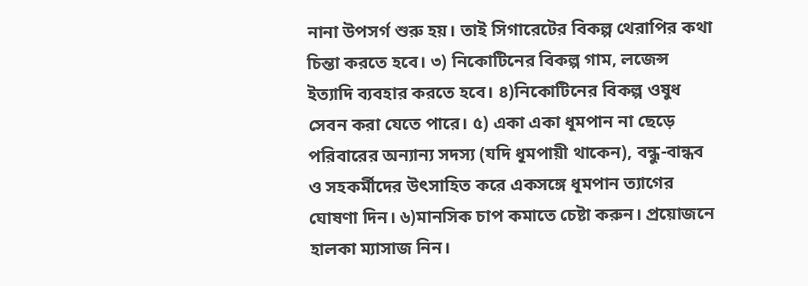নানা উপসর্গ শুরু হয়। তাই সিগারেটের বিকল্প থেরাপির কথা চিন্তা করতে হবে। ৩) নিকোটিনের বিকল্প গাম, লজেন্স ইত্যাদি ব্যবহার করতে হবে। ৪)নিকোটিনের বিকল্প ওষুধ সেবন করা যেতে পারে। ৫) একা একা ধূমপান না ছেড়ে পরিবারের অন্যান্য সদস্য (যদি ধূমপায়ী থাকেন), বন্ধু-বান্ধব ও সহকর্মীদের উৎসাহিত করে একসঙ্গে ধূমপান ত্যাগের ঘোষণা দিন। ৬)মানসিক চাপ কমাতে চেষ্টা করুন। প্রয়োজনে হালকা ম্যাসাজ নিন।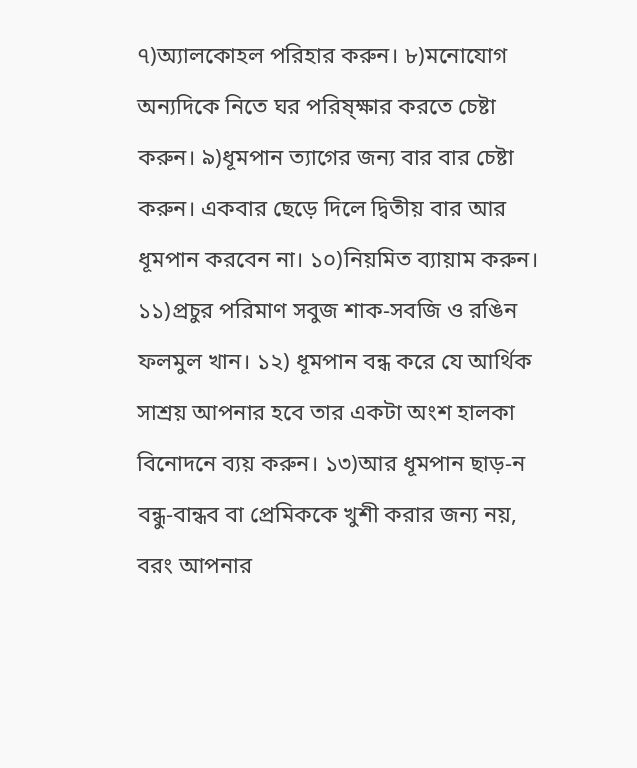৭)অ্যালকোহল পরিহার করুন। ৮)মনোযোগ অন্যদিকে নিতে ঘর পরিষ্ক্ষার করতে চেষ্টা করুন। ৯)ধূমপান ত্যাগের জন্য বার বার চেষ্টা করুন। একবার ছেড়ে দিলে দ্বিতীয় বার আর ধূমপান করবেন না। ১০)নিয়মিত ব্যায়াম করুন। ১১)প্রচুর পরিমাণ সবুজ শাক-সবজি ও রঙিন ফলমুল খান। ১২) ধূমপান বন্ধ করে যে আর্থিক সাশ্রয় আপনার হবে তার একটা অংশ হালকা বিনোদনে ব্যয় করুন। ১৩)আর ধূমপান ছাড়-ন বন্ধু-বান্ধব বা প্রেমিককে খুশী করার জন্য নয়, বরং আপনার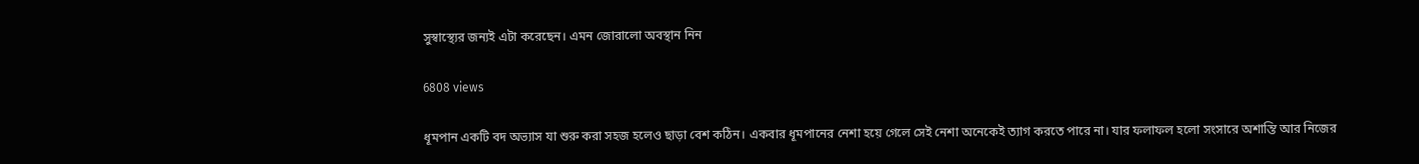সুস্বাস্থ্যের জন্যই এটা করেছেন। এমন জোরালো অবস্থান নিন

6808 views

ধূমপান একটি বদ অভ্যাস যা শুরু করা সহজ হলেও ছাড়া বেশ কঠিন। একবার ধূমপানের নেশা হয়ে গেলে সেই নেশা অনেকেই ত্যাগ করতে পারে না। যার ফলাফল হলো সংসারে অশান্তি আর নিজের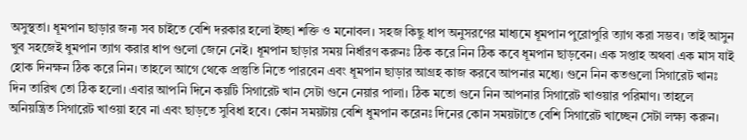অসুস্থতা। ধূমপান ছাড়ার জন্য সব চাইতে বেশি দরকার হলো ইচ্ছা শক্তি ও মনোবল। সহজ কিছু ধাপ অনুসরণের মাধ্যমে ধূমপান পুরোপুরি ত্যাগ করা সম্ভব। তাই আসুন খুব সহজেই ধুমপান ত্যাগ করার ধাপ গুলো জেনে নেই। ধূমপান ছাড়ার সময় নির্ধারণ করুনঃ ঠিক করে নিন ঠিক কবে ধূমপান ছাড়বেন। এক সপ্তাহ অথবা এক মাস যাই হোক দিনক্ষন ঠিক করে নিন। তাহলে আগে থেকে প্রস্তুতি নিতে পারবেন এবং ধূমপান ছাড়ার আগ্রহ কাজ করবে আপনার মধ্যে। গুনে নিন কতগুলো সিগারেট খানঃ দিন তারিখ তো ঠিক হলো। এবার আপনি দিনে কয়টি সিগারেট খান সেটা গুনে নেয়ার পালা। ঠিক মতো গুনে নিন আপনার সিগারেট খাওয়ার পরিমাণ। তাহলে অনিয়ন্ত্রিত সিগারেট খাওয়া হবে না এবং ছাড়তে সুবিধা হবে। কোন সময়টায় বেশি ধুমপান করেনঃ দিনের কোন সময়টাতে বেশি সিগারেট খাচ্ছেন সেটা লক্ষ্য করুন।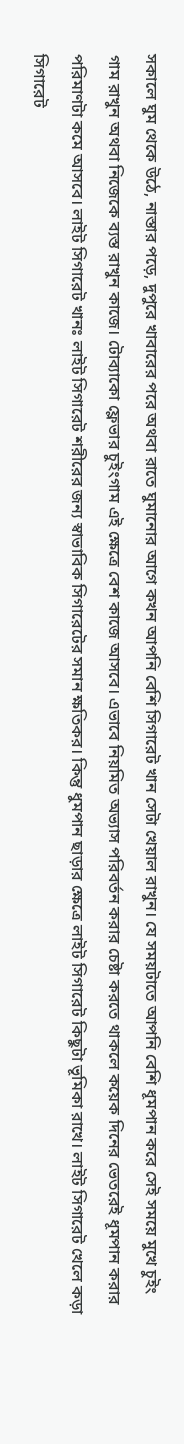সকালে ঘুম থেকে উঠে, নাস্তার পড়ে, দুপুরে খাবারের পরে অথবা রাতে ঘুমানোর আগে কখন আপনি বেশি সিগারেট খান সেটা খেয়াল রাখুন। যে সময়টাতে আপনি বেশি ধূমপান করে সেই সময়ে মুখে চুইং গাম রাখুন অথবা নিজেকে ব্যস্ত রাখুন কাজে। টোব্যাকো ফ্লেভার চুইংগাম এই ক্ষেত্রে বেশ কাজে আসবে। এভাবে নিয়মিত অভ্যাস পরিবর্তন করার চেষ্টা করতে থাকলে কয়েক দিনের ভেতরেই ধূমপান করার পরিমাণটা কমে আসবে। লাইট সিগারেট খানঃ লাইট সিগারেট শরীরের জন্য স্বাভাবিক সিগারেটের সমান ক্ষতিকর। কিন্তু ধুমপান ছাড়ার ক্ষেত্রে লাইট সিগারেট কিছুটা ভূমিকা রাখে। লাইট সিগারেট খেলে কড়া সিগারেট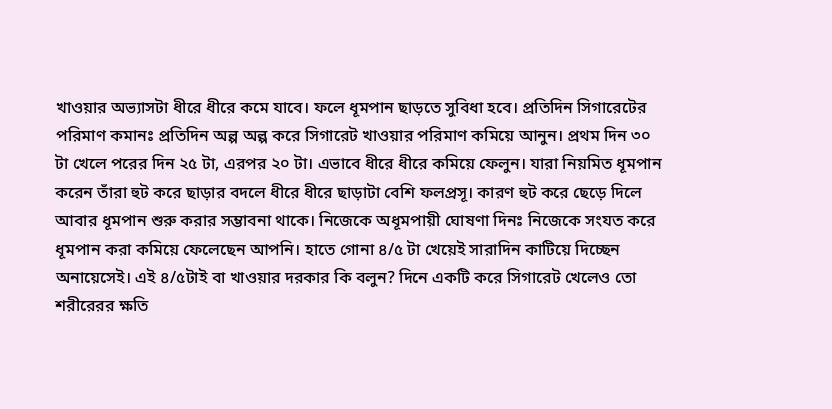খাওয়ার অভ্যাসটা ধীরে ধীরে কমে যাবে। ফলে ধূমপান ছাড়তে সুবিধা হবে। প্রতিদিন সিগারেটের পরিমাণ কমানঃ প্রতিদিন অল্প অল্প করে সিগারেট খাওয়ার পরিমাণ কমিয়ে আনুন। প্রথম দিন ৩০ টা খেলে পরের দিন ২৫ টা, এরপর ২০ টা। এভাবে ধীরে ধীরে কমিয়ে ফেলুন। যারা নিয়মিত ধূমপান করেন তাঁরা হুট করে ছাড়ার বদলে ধীরে ধীরে ছাড়াটা বেশি ফলপ্রসূ। কারণ হুট করে ছেড়ে দিলে আবার ধূমপান শুরু করার সম্ভাবনা থাকে। নিজেকে অধূমপায়ী ঘোষণা দিনঃ নিজেকে সংযত করে ধূমপান করা কমিয়ে ফেলেছেন আপনি। হাতে গোনা ৪/৫ টা খেয়েই সারাদিন কাটিয়ে দিচ্ছেন অনায়েসেই। এই ৪/৫টাই বা খাওয়ার দরকার কি বলুন? দিনে একটি করে সিগারেট খেলেও তো শরীরেরর ক্ষতি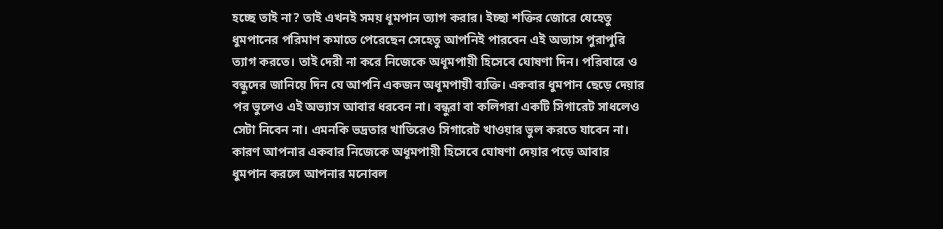হচ্ছে তাই না? তাই এখনই সময় ধূমপান ত্যাগ করার। ইচ্ছা শক্তির জোরে যেহেতু ধুমপানের পরিমাণ কমাতে পেরেছেন সেহেতু আপনিই পারবেন এই অভ্যাস পুরাপুরি ত্যাগ করতে। তাই দেরী না করে নিজেকে অধূমপায়ী হিসেবে ঘোষণা দিন। পরিবারে ও বন্ধুদের জানিয়ে দিন যে আপনি একজন অধূমপায়ী ব্যক্তি। একবার ধুমপান ছেড়ে দেয়ার পর ভুলেও এই অভ্যাস আবার ধরবেন না। বন্ধুরা বা কলিগরা একটি সিগারেট সাধলেও সেটা নিবেন না। এমনকি ভদ্রতার খাতিরেও সিগারেট খাওয়ার ভুল করতে যাবেন না। কারণ আপনার একবার নিজেকে অধূমপায়ী হিসেবে ঘোষণা দেয়ার পড়ে আবার ধুমপান করলে আপনার মনোবল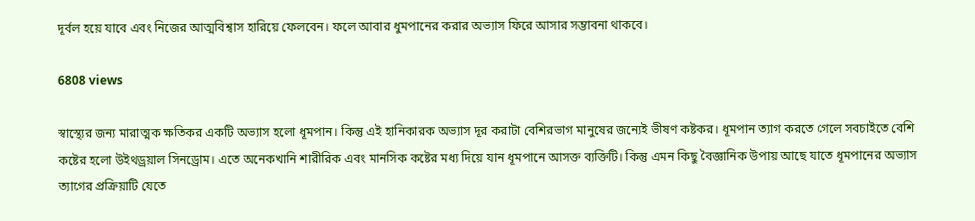দূর্বল হয়ে যাবে এবং নিজের আত্মবিশ্বাস হারিয়ে ফেলবেন। ফলে আবার ধুমপানের করার অভ্যাস ফিরে আসার সম্ভাবনা থাকবে।

6808 views

স্বাস্থ্যের জন্য মারাত্মক ক্ষতিকর একটি অভ্যাস হলো ধূমপান। কিন্তু এই হানিকারক অভ্যাস দূর করাটা বেশিরভাগ মানুষের জন্যেই ভীষণ কষ্টকর। ধূমপান ত্যাগ করতে গেলে সবচাইতে বেশি কষ্টের হলো উইথড্রয়াল সিনড্রোম। এতে অনেকখানি শারীরিক এবং মানসিক কষ্টের মধ্য দিয়ে যান ধূমপানে আসক্ত ব্যক্তিটি। কিন্তু এমন কিছু বৈজ্ঞানিক উপায় আছে যাতে ধূমপানের অভ্যাস ত্যাগের প্রক্রিয়াটি যেতে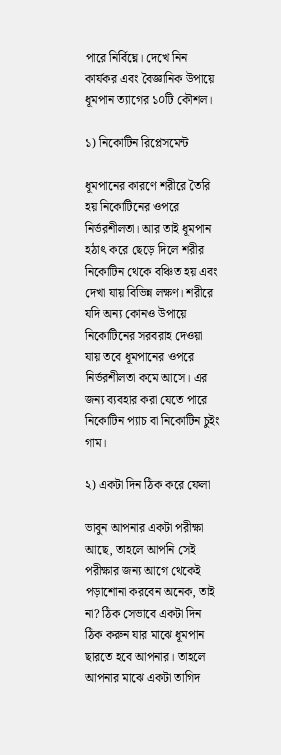পারে নির্বিঘ্নে। দেখে নিন কার্যকর এবং বৈজ্ঞানিক উপায়ে ধূমপান ত্যাগের ১০টি কৌশল।

১) নিকোটিন রিপ্লেসমেন্ট

ধূমপানের কারণে শরীরে তৈরি হয় নিকোটিনের ওপরে নির্ভরশীলতা। আর তাই ধূমপান হঠাৎ করে ছেড়ে দিলে শরীর নিকোটিন থেকে বঞ্চিত হয় এবং দেখা যায় বিভিন্ন লক্ষণ। শরীরে যদি অন্য কোনও উপায়ে নিকোটিনের সরবরাহ দেওয়া যায় তবে ধূমপানের ওপরে নির্ভরশীলতা কমে আসে। এর জন্য ব্যবহার করা যেতে পারে নিকোটিন প্যাচ বা নিকোটিন চুইং গাম।

২) একটা দিন ঠিক করে ফেলা

ভাবুন আপনার একটা পরীক্ষা আছে, তাহলে আপনি সেই পরীক্ষার জন্য আগে থেকেই পড়াশোনা করবেন অনেক, তাই না? ঠিক সেভাবে একটা দিন ঠিক করুন যার মাঝে ধূমপান ছারতে হবে আপনার। তাহলে আপনার মাঝে একটা তাগিদ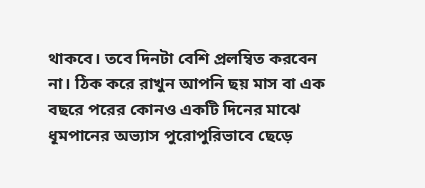থাকবে। তবে দিনটা বেশি প্রলম্বিত করবেন না। ঠিক করে রাখুন আপনি ছয় মাস বা এক বছরে পরের কোনও একটি দিনের মাঝে ধূমপানের অভ্যাস পুরোপুরিভাবে ছেড়ে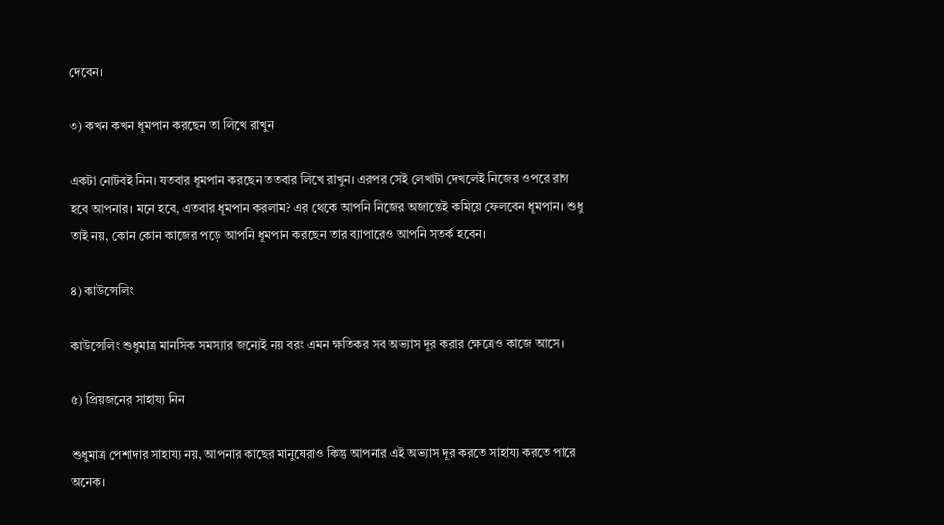দেবেন।

৩) কখন কখন ধূমপান করছেন তা লিখে রাখুন

একটা নোটবই নিন। যতবার ধূমপান করছেন ততবার লিখে রাখুন। এরপর সেই লেখাটা দেখলেই নিজের ওপরে রাগ হবে আপনার। মনে হবে, এতবার ধূমপান করলাম? এর থেকে আপনি নিজের অজান্তেই কমিয়ে ফেলবেন ধূমপান। শুধু তাই নয়, কোন কোন কাজের পড়ে আপনি ধূমপান করছেন তার ব্যাপারেও আপনি সতর্ক হবেন।

৪) কাউন্সেলিং

কাউন্সেলিং শুধুমাত্র মানসিক সমস্যার জন্যেই নয় বরং এমন ক্ষতিকর সব অভ্যাস দূর করার ক্ষেত্রেও কাজে আসে।

৫) প্রিয়জনের সাহায্য নিন

শুধুমাত্র পেশাদার সাহায্য নয়, আপনার কাছের মানুষেরাও কিন্তু আপনার এই অভ্যাস দূর করতে সাহায্য করতে পারে অনেক।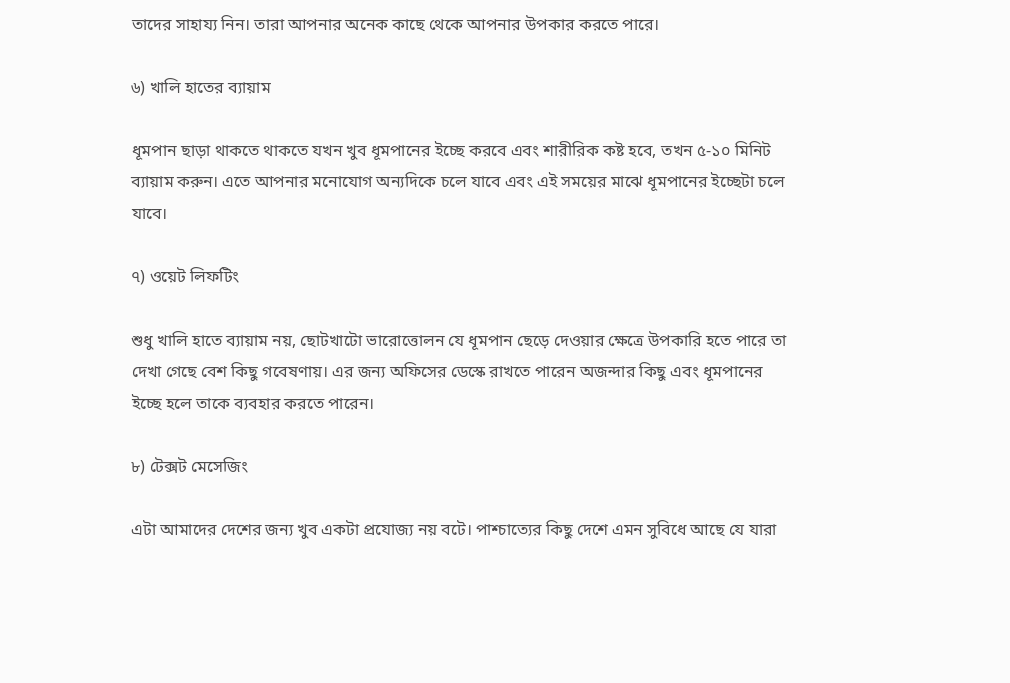তাদের সাহায্য নিন। তারা আপনার অনেক কাছে থেকে আপনার উপকার করতে পারে।

৬) খালি হাতের ব্যায়াম

ধূমপান ছাড়া থাকতে থাকতে যখন খুব ধূমপানের ইচ্ছে করবে এবং শারীরিক কষ্ট হবে, তখন ৫-১০ মিনিট ব্যায়াম করুন। এতে আপনার মনোযোগ অন্যদিকে চলে যাবে এবং এই সময়ের মাঝে ধূমপানের ইচ্ছেটা চলে যাবে।

৭) ওয়েট লিফটিং

শুধু খালি হাতে ব্যায়াম নয়, ছোটখাটো ভারোত্তোলন যে ধূমপান ছেড়ে দেওয়ার ক্ষেত্রে উপকারি হতে পারে তা দেখা গেছে বেশ কিছু গবেষণায়। এর জন্য অফিসের ডেস্কে রাখতে পারেন অজন্দার কিছু এবং ধূমপানের ইচ্ছে হলে তাকে ব্যবহার করতে পারেন।

৮) টেক্সট মেসেজিং

এটা আমাদের দেশের জন্য খুব একটা প্রযোজ্য নয় বটে। পাশ্চাত্যের কিছু দেশে এমন সুবিধে আছে যে যারা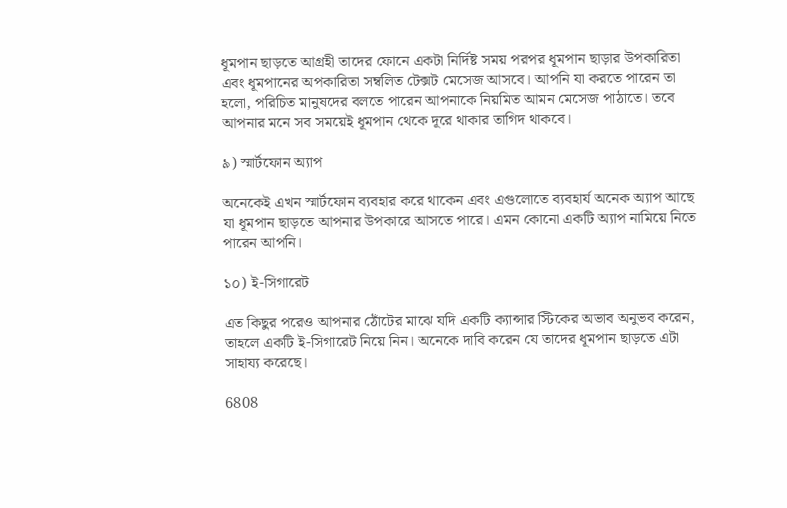ধূমপান ছাড়তে আগ্রহী তাদের ফোনে একটা নির্দিষ্ট সময় পরপর ধূমপান ছাড়ার উপকারিতা এবং ধূমপানের অপকারিতা সম্বলিত টেক্সট মেসেজ আসবে। আপনি যা করতে পারেন তা হলো, পরিচিত মানুষদের বলতে পারেন আপনাকে নিয়মিত আমন মেসেজ পাঠাতে। তবে আপনার মনে সব সময়েই ধূমপান থেকে দূরে থাকার তাগিদ থাকবে।

৯) স্মার্টফোন অ্যাপ

অনেকেই এখন স্মার্টফোন ব্যবহার করে থাকেন এবং এগুলোতে ব্যবহার্য অনেক অ্যাপ আছে যা ধূমপান ছাড়তে আপনার উপকারে আসতে পারে। এমন কোনো একটি অ্যাপ নামিয়ে নিতে পারেন আপনি।

১০) ই-সিগারেট

এত কিছুর পরেও আপনার ঠোঁটের মাঝে যদি একটি ক্যান্সার স্টিকের অভাব অনুভব করেন, তাহলে একটি ই-সিগারেট নিয়ে নিন। অনেকে দাবি করেন যে তাদের ধূমপান ছাড়তে এটা সাহায্য করেছে।

6808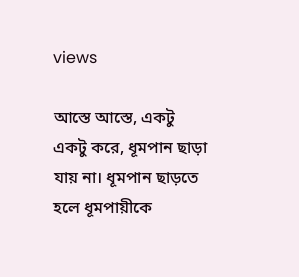views

আস্তে আস্তে, একটু একটু করে, ধূমপান ছাড়া যায় না। ধূমপান ছাড়তে হলে ধূমপায়ীকে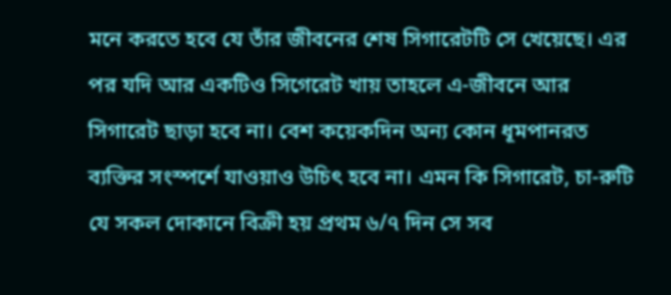মনে করতে হবে যে তাঁর জীবনের শেষ সিগারেটটি সে খেয়েছে। এর পর যদি আর একটিও সিগেরেট খায় তাহলে এ-জীবনে আর সিগারেট ছাড়া হবে না। বেশ কয়েকদিন অন্য কোন ধূমপানরত ব্যক্তির সংস্পর্শে যাওয়াও উচিৎ হবে না। এমন কি সিগারেট, চা-রুটি যে সকল দোকানে বিক্রী হয় প্রথম ৬/৭ দিন সে সব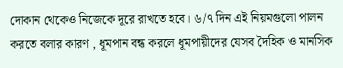দোকান থেকেও নিজেকে দূরে রাখতে হবে। ৬/৭ দিন এই নিয়মগুলো পালন করতে বলার কারণ , ধূমপান বন্ধ করলে ধূমপায়ীদের যেসব দৈহিক ও মানসিক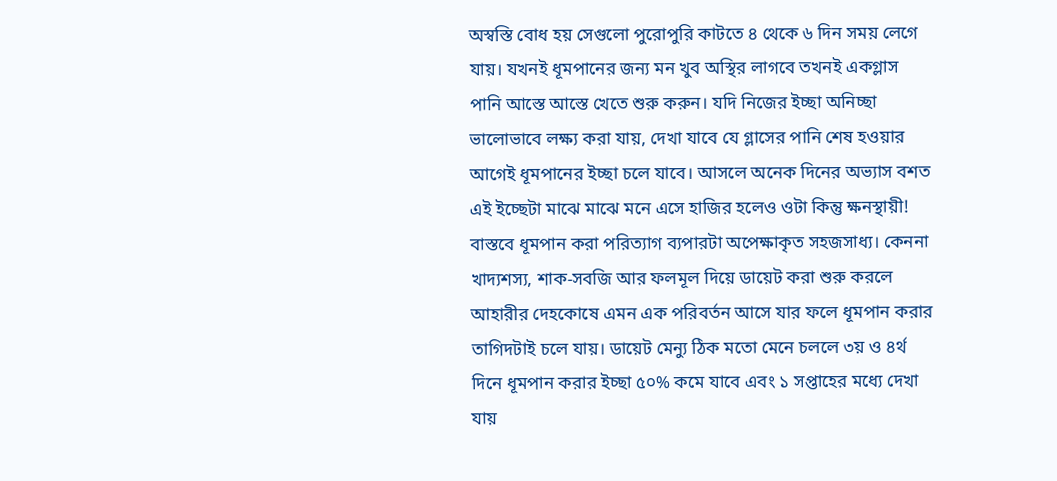অস্বস্তি বোধ হয় সেগুলো পুরোপুরি কাটতে ৪ থেকে ৬ দিন সময় লেগে যায়। যখনই ধূমপানের জন্য মন খুব অস্থির লাগবে তখনই একগ্লাস পানি আস্তে আস্তে খেতে শুরু করুন। যদি নিজের ইচ্ছা অনিচ্ছা ভালোভাবে লক্ষ্য করা যায়, দেখা যাবে যে গ্লাসের পানি শেষ হওয়ার আগেই ধূমপানের ইচ্ছা চলে যাবে। আসলে অনেক দিনের অভ্যাস বশত এই ইচ্ছেটা মাঝে মাঝে মনে এসে হাজির হলেও ওটা কিন্তু ক্ষনস্থায়ী! বাস্তবে ধূমপান করা পরিত্যাগ ব্যপারটা অপেক্ষাকৃত সহজসাধ্য। কেননা খাদ্যশস্য, শাক-সবজি আর ফলমূল দিয়ে ডায়েট করা শুরু করলে আহারীর দেহকোষে এমন এক পরিবর্তন আসে যার ফলে ধূমপান করার তাগিদটাই চলে যায়। ডায়েট মেন্যু ঠিক মতো মেনে চললে ৩য় ও ৪র্থ দিনে ধূমপান করার ইচ্ছা ৫০% কমে যাবে এবং ১ সপ্তাহের মধ্যে দেখা যায়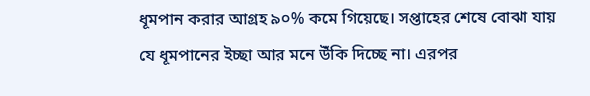ধূমপান করার আগ্রহ ৯০% কমে গিয়েছে। সপ্তাহের শেষে বোঝা যায় যে ধূমপানের ইচ্ছা আর মনে উঁকি দিচ্ছে না। এরপর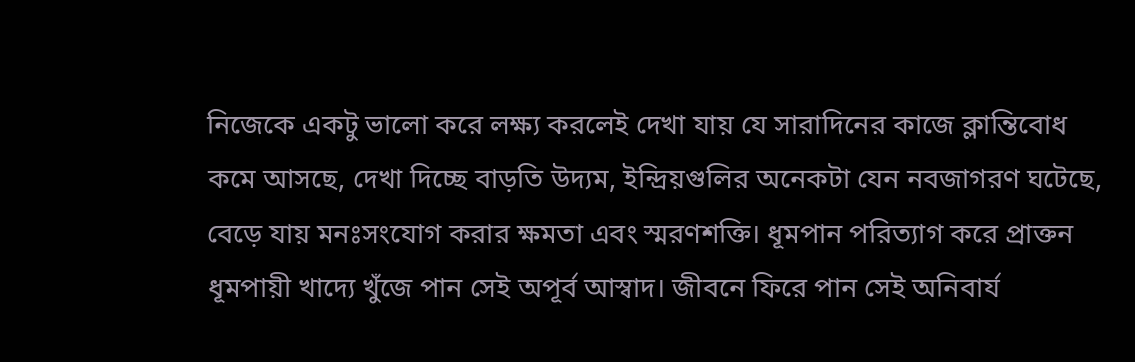নিজেকে একটু ভালো করে লক্ষ্য করলেই দেখা যায় যে সারাদিনের কাজে ক্লান্তিবোধ কমে আসছে, দেখা দিচ্ছে বাড়তি উদ্যম, ইন্দ্রিয়গুলির অনেকটা যেন নবজাগরণ ঘটেছে, বেড়ে যায় মনঃসংযোগ করার ক্ষমতা এবং স্মরণশক্তি। ধূমপান পরিত্যাগ করে প্রাক্তন ধূমপায়ী খাদ্যে খুঁজে পান সেই অপূর্ব আস্বাদ। জীবনে ফিরে পান সেই অনিবার্য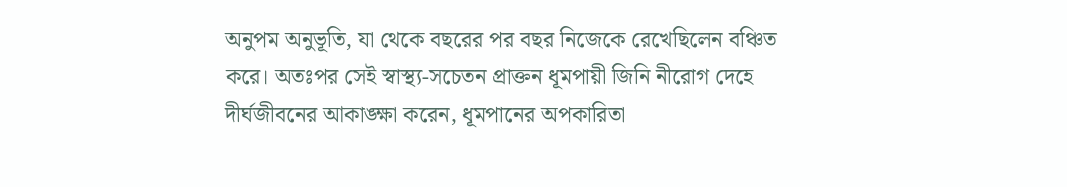অনুপম অনুভূতি, যা থেকে বছরের পর বছর নিজেকে রেখেছিলেন বঞ্চিত করে। অতঃপর সেই স্বাস্থ্য-সচেতন প্রাক্তন ধূমপায়ী জিনি নীরোগ দেহে দীর্ঘজীবনের আকাঙ্ক্ষা করেন, ধূমপানের অপকারিতা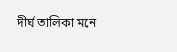দীর্ঘ তালিকা মনে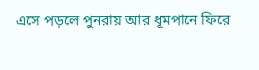এসে পড়লে পুনরায় আর ধূমপানে ফিরে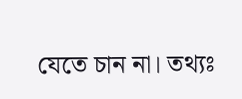যেতে চান না। তথ্যঃ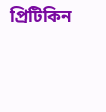প্রিটিকিন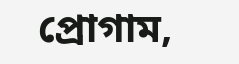প্রোগাম,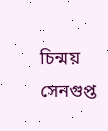চিন্ময় সেনগুপ্ত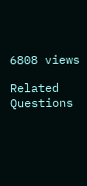6808 views

Related Questions